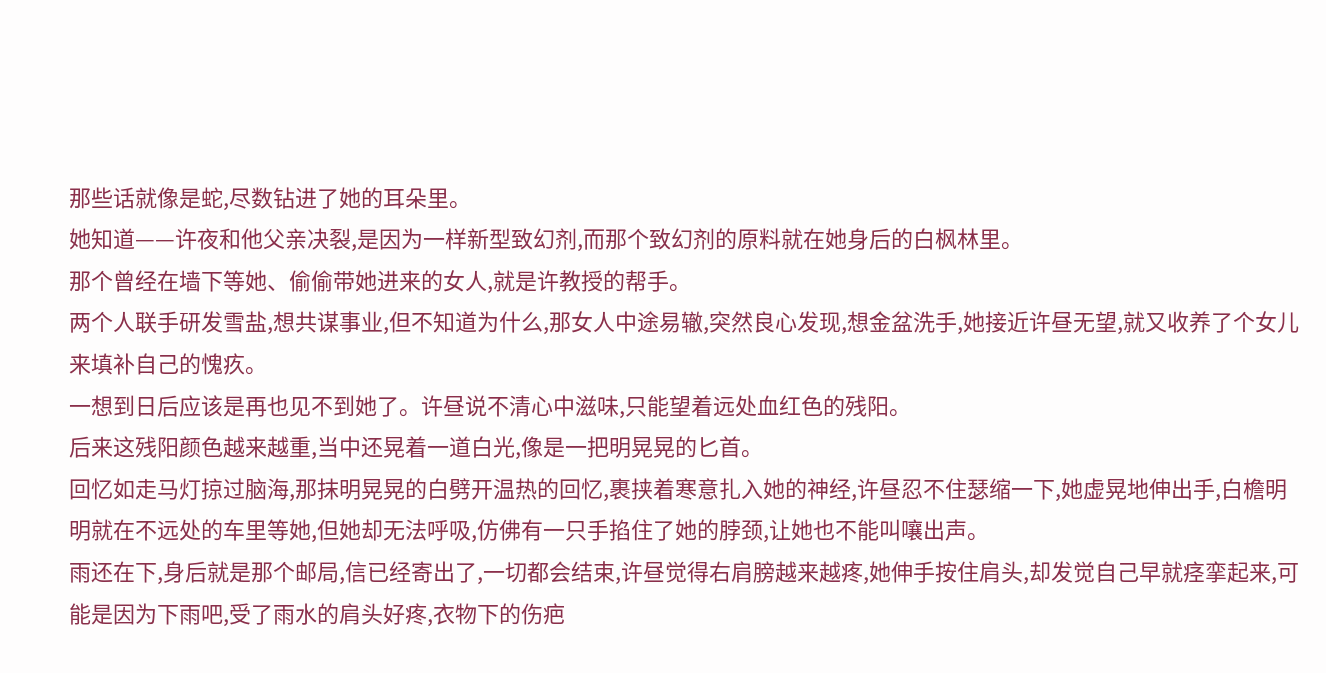那些话就像是蛇,尽数钻进了她的耳朵里。
她知道——许夜和他父亲决裂,是因为一样新型致幻剂,而那个致幻剂的原料就在她身后的白枫林里。
那个曾经在墙下等她、偷偷带她进来的女人,就是许教授的帮手。
两个人联手研发雪盐,想共谋事业,但不知道为什么,那女人中途易辙,突然良心发现,想金盆洗手,她接近许昼无望,就又收养了个女儿来填补自己的愧疚。
一想到日后应该是再也见不到她了。许昼说不清心中滋味,只能望着远处血红色的残阳。
后来这残阳颜色越来越重,当中还晃着一道白光,像是一把明晃晃的匕首。
回忆如走马灯掠过脑海,那抹明晃晃的白劈开温热的回忆,裹挟着寒意扎入她的神经,许昼忍不住瑟缩一下,她虚晃地伸出手,白檐明明就在不远处的车里等她,但她却无法呼吸,仿佛有一只手掐住了她的脖颈,让她也不能叫嚷出声。
雨还在下,身后就是那个邮局,信已经寄出了,一切都会结束,许昼觉得右肩膀越来越疼,她伸手按住肩头,却发觉自己早就痉挛起来,可能是因为下雨吧,受了雨水的肩头好疼,衣物下的伤疤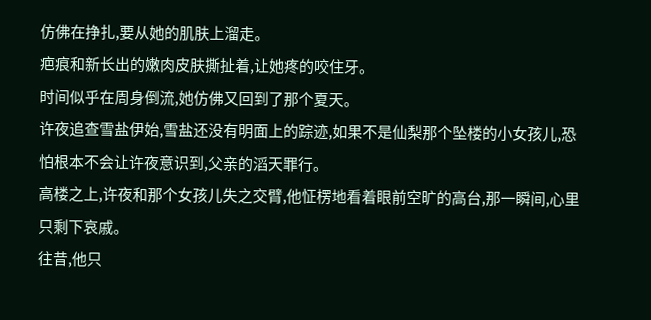仿佛在挣扎,要从她的肌肤上溜走。
疤痕和新长出的嫩肉皮肤撕扯着,让她疼的咬住牙。
时间似乎在周身倒流,她仿佛又回到了那个夏天。
许夜追查雪盐伊始,雪盐还没有明面上的踪迹,如果不是仙梨那个坠楼的小女孩儿,恐怕根本不会让许夜意识到,父亲的滔天罪行。
高楼之上,许夜和那个女孩儿失之交臂,他怔楞地看着眼前空旷的高台,那一瞬间,心里只剩下哀戚。
往昔,他只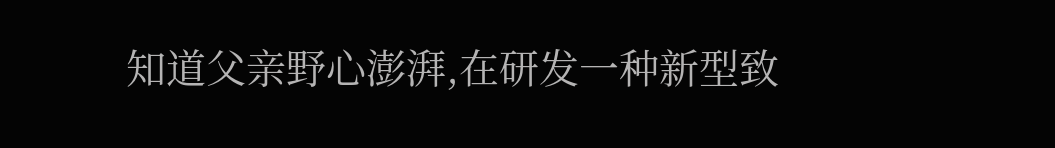知道父亲野心澎湃,在研发一种新型致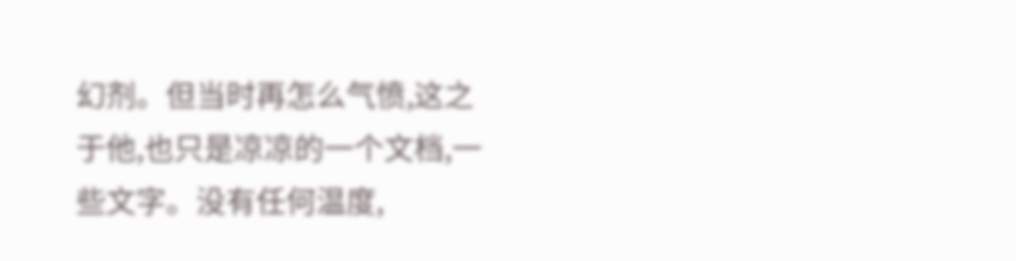幻剂。但当时再怎么气愤,这之于他,也只是凉凉的一个文档,一些文字。没有任何温度,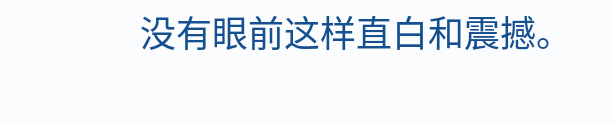没有眼前这样直白和震撼。